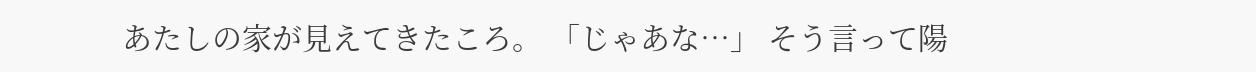あたしの家が見えてきたころ。 「じゃあな…」 そう言って陽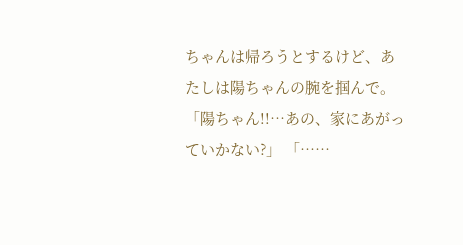ちゃんは帰ろうとするけど、あたしは陽ちゃんの腕を掴んで。 「陽ちゃん!!…あの、家にあがっていかない?」 「……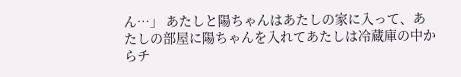ん…」 あたしと陽ちゃんはあたしの家に入って、あたしの部屋に陽ちゃんを入れてあたしは冷蔵庫の中からチ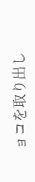ョコを取り出し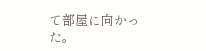て部屋に向かった。